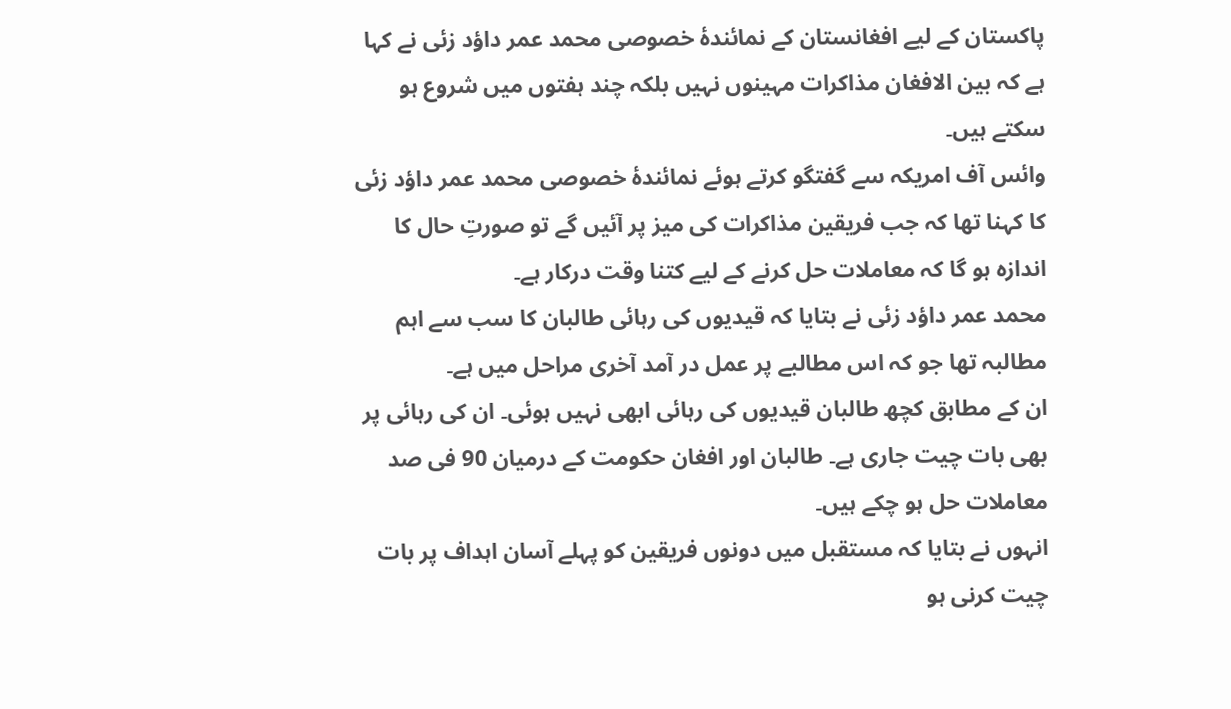پاکستان کے لیے افغانستان کے نمائندۂ خصوصی محمد عمر داؤد زئی نے کہا ہے کہ بین الافغان مذاکرات مہینوں نہیں بلکہ چند ہفتوں میں شروع ہو سکتے ہیں۔
وائس آف امریکہ سے گفتگو کرتے ہوئے نمائندۂ خصوصی محمد عمر داؤد زئی کا کہنا تھا کہ جب فریقین مذاکرات کی میز پر آئیں گے تو صورتِ حال کا اندازہ ہو گا کہ معاملات حل کرنے کے لیے کتنا وقت درکار ہے۔
محمد عمر داؤد زئی نے بتایا کہ قیدیوں کی رہائی طالبان کا سب سے اہم مطالبہ تھا جو کہ اس مطالبے پر عمل در آمد آخری مراحل میں ہے۔
ان کے مطابق کچھ طالبان قیدیوں کی رہائی ابھی نہیں ہوئی۔ ان کی رہائی پر بھی بات چیت جاری ہے۔ طالبان اور افغان حکومت کے درمیان 90 فی صد معاملات حل ہو چکے ہیں۔
انہوں نے بتایا کہ مستقبل میں دونوں فریقین کو پہلے آسان اہداف پر بات چیت کرنی ہو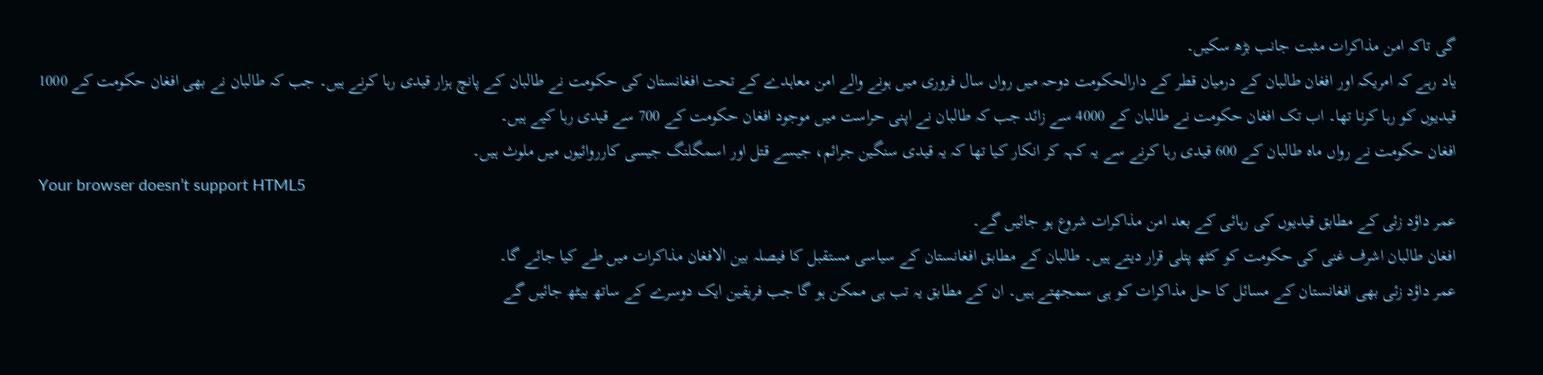گی تاکہ امن مذاکرات مثبت جانب بڑھ سکیں۔
ياد رہے کہ امريکہ اور افغان طالبان کے درميان قطر کے دارالحکومت دوحہ میں رواں سال فروری میں ہونے والے امن معاہدے کے تحت افغانستان کی حکومت نے طالبان کے پانچ ہزار قيدی رہا کرنے ہيں۔ جب کہ طالبان نے بھی افغان حکومت کے 1000 قيديوں کو رہا کرنا تھا۔ اب تک افغان حکومت نے طالبان کے 4000 سے زائد جب کہ طالبان نے اپنی حراست میں موجود افغان حکومت کے 700 سے قيدی رہا کیے ہيں۔
افغان حکومت نے رواں ماہ طالبان کے 600 قیدی رہا کرنے سے یہ کہہ کر انکار کیا تھا کہ یہ قیدی سنگین جرائم، جیسے قتل اور اسمگلنگ جیسی کارروائیوں میں ملوث ہیں۔
Your browser doesn’t support HTML5
عمر داؤد زئی کے مطابق قیدیوں کی رہائی کے بعد امن مذاکرات شروع ہو جائیں گے۔
افغان طالبان اشرف غنی کی حکومت کو کٹھ پتلی قرار دیتے ہیں۔ طالبان کے مطابق افغانستان کے سیاسی مستقبل کا فیصلہ بین الافغان مذاکرات میں طے کیا جائے گا۔
عمر داؤد زئی بھی افغانستان کے مسائل کا حل مذاکرات کو ہی سمجھتے ہیں۔ ان کے مطابق یہ تب ہی ممکن ہو گا جب فریقین ایک دوسرے کے ساتھ بیٹھ جائیں گے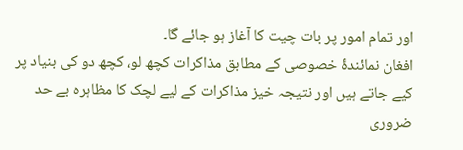اور تمام امور پر بات چیت کا آغاز ہو جائے گا۔
افغان نمائندۂ خصوصی کے مطابق مذاکرات کچھ لو، کچھ دو کی بنیاد پر کیے جاتے ہیں اور نتیجہ خیز مذاکرات کے لیے لچک کا مظاہرہ بے حد ضروری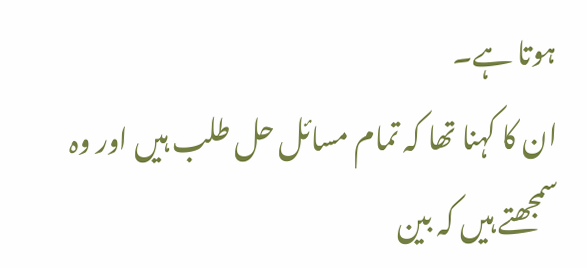ہوتا ہے۔
ان کا کہنا تھا کہ تمام مسائل حل طلب ہیں اور وہ سمجھتے ہیں کہ بین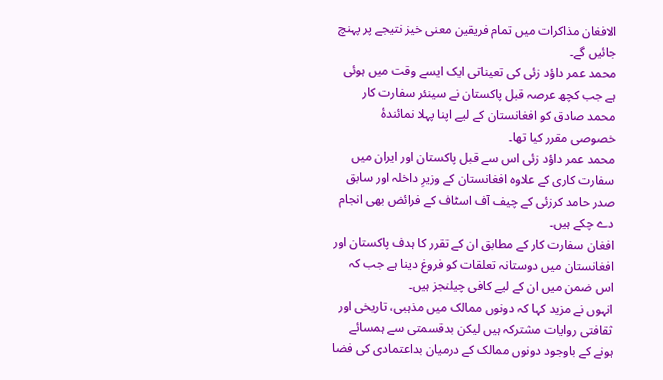الافغان مذاکرات میں تمام فریقین معنی خیز نتیجے پر پہنچ جائیں گے۔
محمد عمر داؤد زئی کی تعیناتی ایک ایسے وقت میں ہوئی ہے جب کچھ عرصہ قبل پاکستان نے سینئر سفارت کار محمد صادق کو افغانستان کے لیے اپنا پہلا نمائندۂ خصوصی مقرر کیا تھا۔
محمد عمر داؤد زئی اس سے قبل پاکستان اور ایران میں سفارت کاری کے علاوہ افغانستان کے وزیرِ داخلہ اور سابق صدر حامد کرزئی کے چیف آف اسٹاف کے فرائض بھی انجام دے چکے ہیں۔
افغان سفارت کار کے مطابق ان کے تقرر کا ہدف پاکستان اور افغانستان میں دوستانہ تعلقات کو فروغ دینا ہے جب کہ اس ضمن میں ان کے لیے کافی چیلنجز ہیں۔
انہوں نے مزید کہا کہ دونوں ممالک میں مذہبی، تاریخی اور ثقافتی روایات مشترکہ ہیں لیکن بدقسمتی سے ہمسائے ہونے کے باوجود دونوں ممالک کے درمیان بداعتمادی کی فضا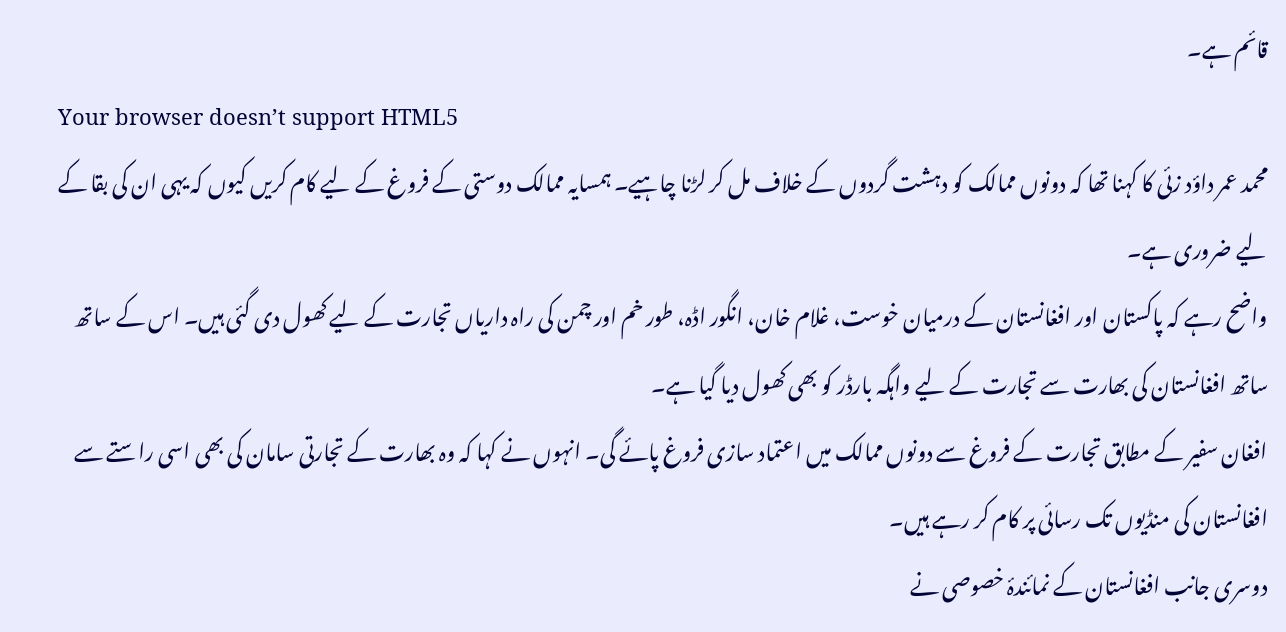قائم ہے۔
Your browser doesn’t support HTML5
محمد عمر داؤد زئی کا کہنا تھا کہ دونوں ممالک کو دہشت گردوں کے خلاف مل کر لڑنا چاہیے۔ ہمسایہ ممالک دوستی کے فروغ کے لیے کام کریں کیوں کہ یہی ان کی بقا کے لیے ضروری ہے۔
واضح رہے کہ پاکستان اور افغانستان کے درمیان خوست، غلام خان، انگور اڈہ، طور خم اور چمن کی راہ داریاں تجارت کے لیے کھول دی گئی ہیں۔ اس کے ساتھ ساتھ افغانستان کی بھارت سے تجارت کے لیے واہگہ بارڈر کو بھی کھول دیا گیا ہے۔
افغان سفیر کے مطابق تجارت کے فروغ سے دونوں ممالک میں اعتماد سازی فروغ پائے گی۔ انہوں نے کہا کہ وہ بھارت کے تجارتی سامان کی بھی اسی راستے سے افغانستان کی منڈیوں تک رسائی پر کام کر رہے ہیں۔
دوسری جانب افغانستان کے نمائندۂ خصوصی نے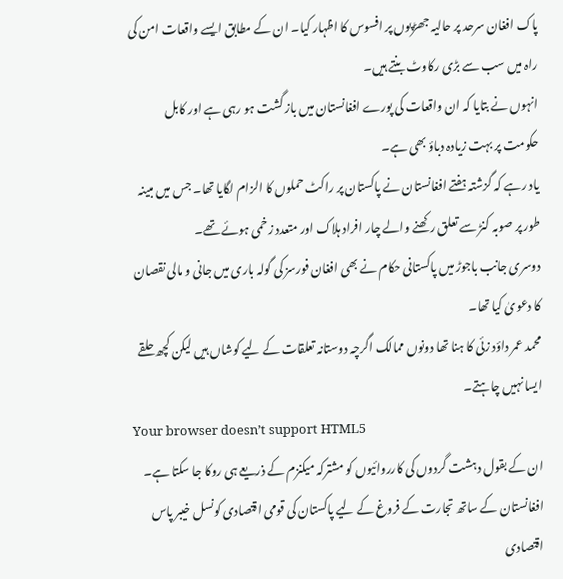پاک افغان سرحد پر حالیہ جھڑپوں پر افسوس کا اظہار کیا۔ ان کے مطابق ایسے واقعات امن کی راہ میں سب سے بڑی رکاوٹ بنتے ہیں۔
انہوں نے بتایا کہ ان واقعات کی پورے افغانستان میں باز گشت ہو رہی ہے اور کابل حکومت پر بہت زیادہ دباؤ بھی ہے۔
یاد رہے کہ گزشتہ ہفتے افغانستان نے پاکستان پر راکٹ حملوں کا الزام لگایا تھا۔ جس میں مبینہ طور پر صوبہ کنڑ سے تعلق رکھنے والے چار افراد ہلاک اور متعدد زخمی ہوئے تھے۔
دوسری جانب باجوڑ میں پاکستانی حکام نے بھی افغان فورسز کی گولہ باری میں جانی و مالی نقصان کا دعویٰ کیا تھا۔
محمد عمر داؤد زئی کا ہنا تھا دونوں ممالک اگرچہ دوستانہ تعلقات کے لیے کوشاں ہیں لیکن کچھ حلقے ایسا نہیں چاہتے۔
Your browser doesn’t support HTML5
ان کے بقول دہشت گردوں کی کارروائیوں کو مشترکہ میکنزم کے ذریعے ہی روکا جا سکتا ہے۔
افغانستان کے ساتھ تجارت کے فروغ کے لیے پاکستان کی قومی اقتصادی کونسل خیبر پاس اقتصادی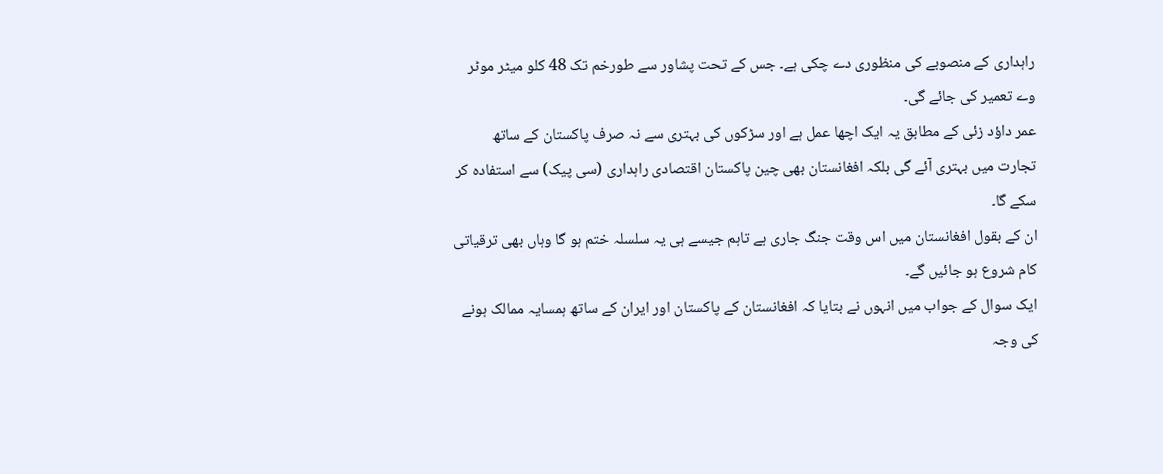راہداری کے منصوبے کی منظوری دے چکی ہے۔ جس کے تحت پشاور سے طورخم تک 48 کلو میٹر موٹر وے تعمیر کی جائے گی۔
عمر داؤد زئی کے مطابق یہ ایک اچھا عمل ہے اور سڑکوں کی بہتری سے نہ صرف پاکستان کے ساتھ تجارت میں بہتری آئے گی بلکہ افغانستان بھی چین پاکستان اقتصادی راہداری (سی پیک) سے استفادہ کر سکے گا۔
ان کے بقول افغانستان میں اس وقت جنگ جاری ہے تاہم جیسے ہی یہ سلسلہ ختم ہو گا وہاں بھی ترقیاتی کام شروع ہو جائیں گے۔
ایک سوال کے جواب میں انہوں نے بتایا کہ افغانستان کے پاکستان اور ایران کے ساتھ ہمسایہ ممالک ہونے کی وجہ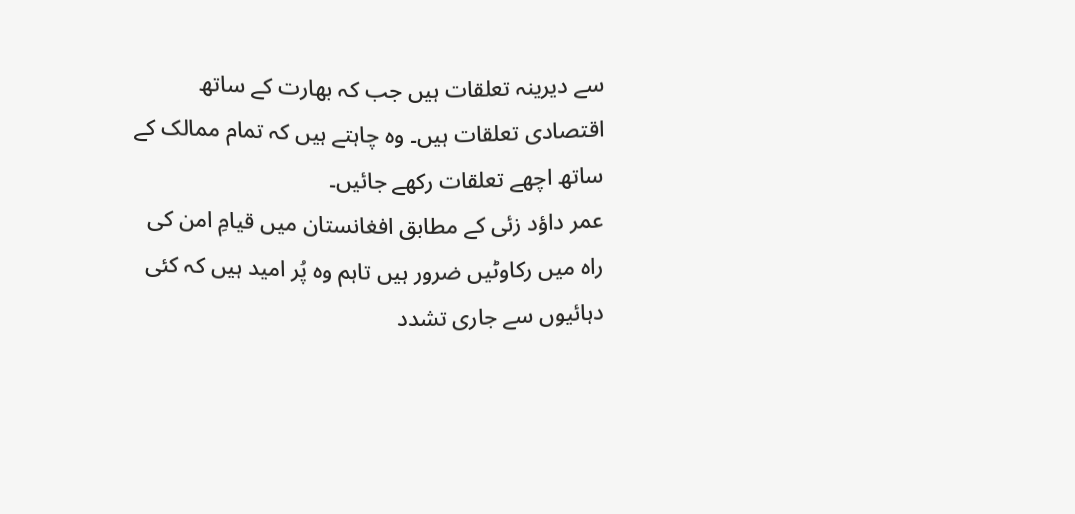سے دیرینہ تعلقات ہیں جب کہ بھارت کے ساتھ اقتصادی تعلقات ہیں۔ وہ چاہتے ہیں کہ تمام ممالک کے ساتھ اچھے تعلقات رکھے جائیں۔
عمر داؤد زئی کے مطابق افغانستان میں قیامِ امن کی راہ میں رکاوٹیں ضرور ہیں تاہم وہ پُر امید ہیں کہ کئی دہائیوں سے جاری تشدد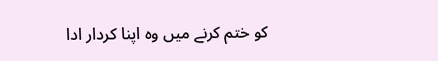کو ختم کرنے میں وہ اپنا کردار ادا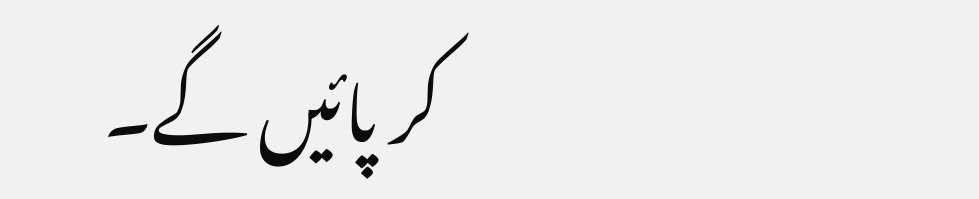کر پائیں گے۔